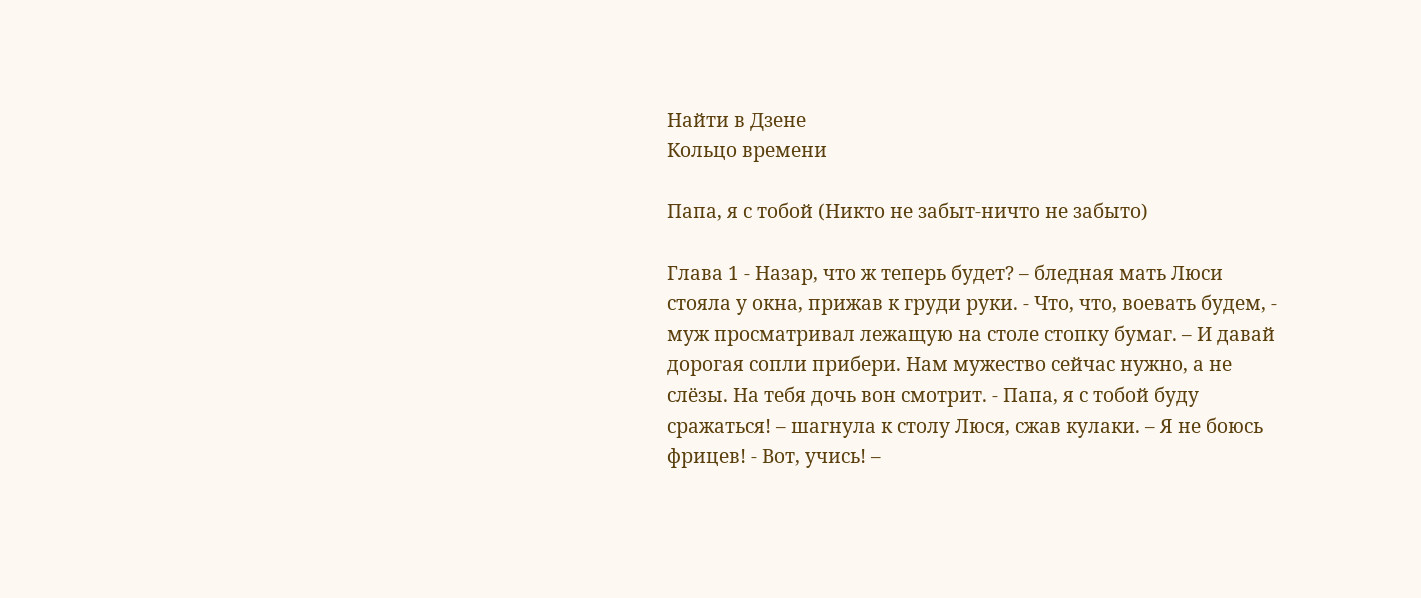Найти в Дзене
Кольцо времени

Папа, я с тобой (Никто не забыт-ничто не забыто)

Глава 1 - Назар, что ж теперь будет? – бледная мать Люси стояла у окна, прижав к груди руки. - Что, что, воевать будем, - муж просматривал лежащую на столе стопку бумаг. – И давай дорогая сопли прибери. Нам мужество сейчас нужно, а не слёзы. На тебя дочь вон смотрит. - Папа, я с тобой буду сражаться! – шагнула к столу Люся, сжав кулаки. – Я не боюсь фрицев! - Вот, учись! –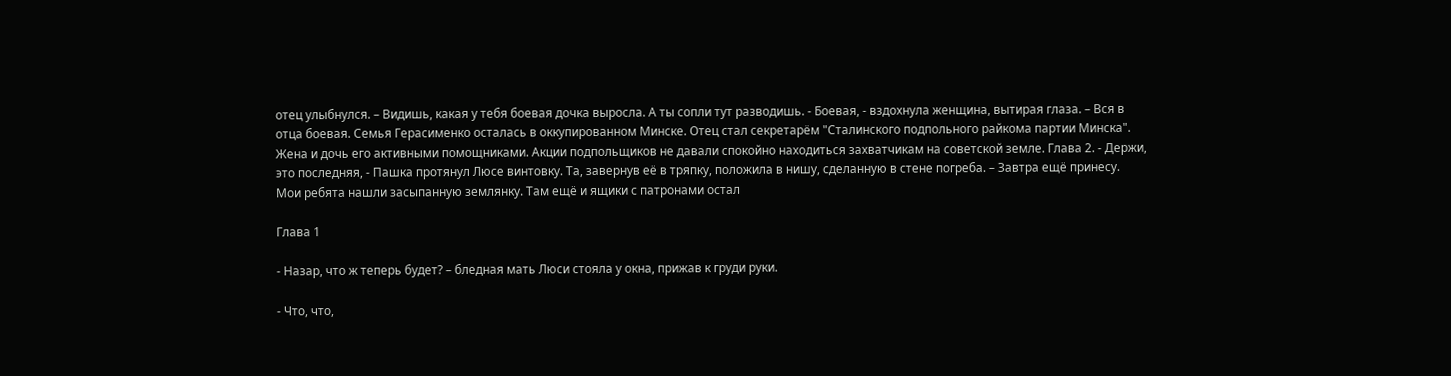отец улыбнулся. – Видишь, какая у тебя боевая дочка выросла. А ты сопли тут разводишь. - Боевая, - вздохнула женщина, вытирая глаза. – Вся в отца боевая. Семья Герасименко осталась в оккупированном Минске. Отец стал секретарём "Сталинского подпольного райкома партии Минска". Жена и дочь его активными помощниками. Акции подпольщиков не давали спокойно находиться захватчикам на советской земле. Глава 2. - Держи, это последняя, - Пашка протянул Люсе винтовку. Та, завернув её в тряпку, положила в нишу, сделанную в стене погреба. – Завтра ещё принесу. Мои ребята нашли засыпанную землянку. Там ещё и ящики с патронами остал

Глава 1

- Назар, что ж теперь будет? – бледная мать Люси стояла у окна, прижав к груди руки.

- Что, что,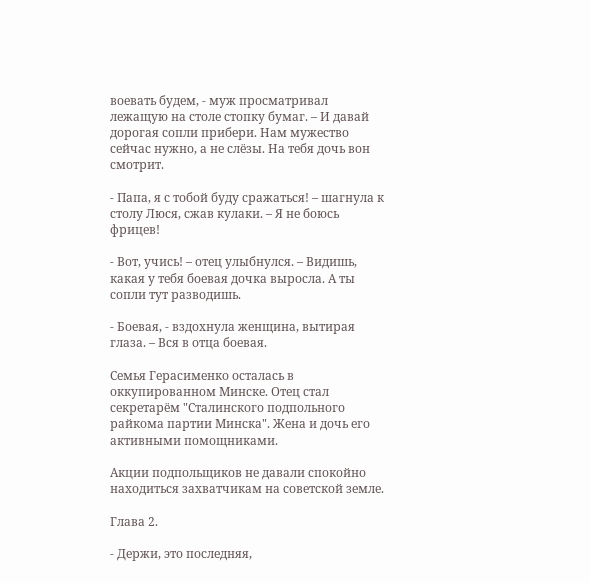воевать будем, - муж просматривал лежащую на столе стопку бумаг. – И давай дорогая сопли прибери. Нам мужество сейчас нужно, а не слёзы. На тебя дочь вон смотрит.

- Папа, я с тобой буду сражаться! – шагнула к столу Люся, сжав кулаки. – Я не боюсь фрицев!

- Вот, учись! – отец улыбнулся. – Видишь, какая у тебя боевая дочка выросла. А ты сопли тут разводишь.

- Боевая, - вздохнула женщина, вытирая глаза. – Вся в отца боевая.

Семья Герасименко осталась в оккупированном Минске. Отец стал секретарём "Сталинского подпольного райкома партии Минска". Жена и дочь его активными помощниками.

Акции подпольщиков не давали спокойно находиться захватчикам на советской земле.

Глава 2.

- Держи, это последняя,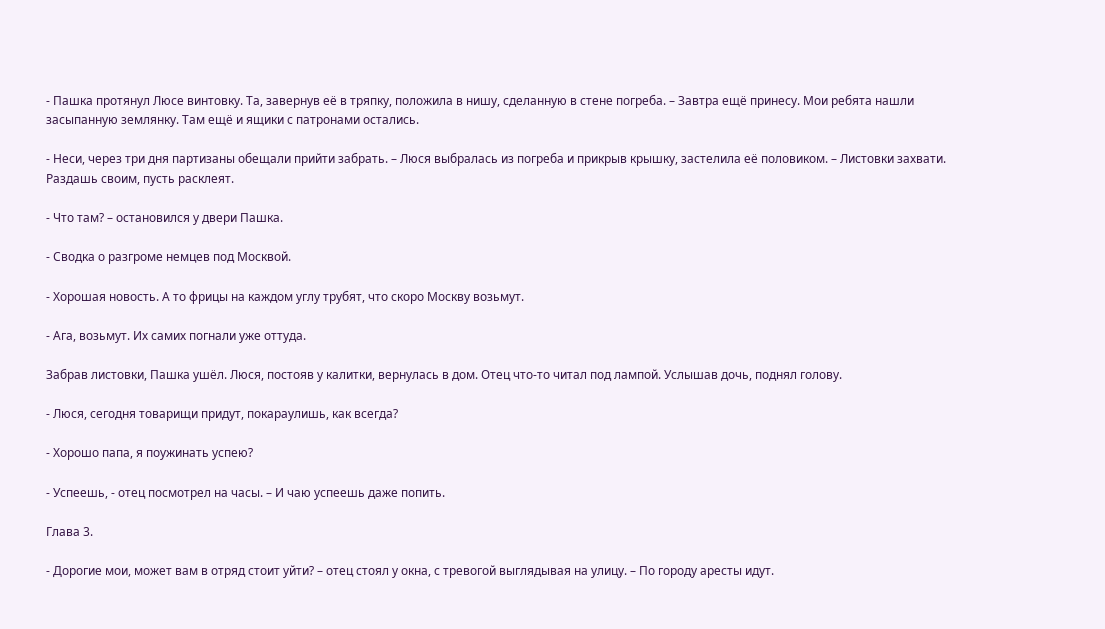- Пашка протянул Люсе винтовку. Та, завернув её в тряпку, положила в нишу, сделанную в стене погреба. – Завтра ещё принесу. Мои ребята нашли засыпанную землянку. Там ещё и ящики с патронами остались.

- Неси, через три дня партизаны обещали прийти забрать. – Люся выбралась из погреба и прикрыв крышку, застелила её половиком. – Листовки захвати. Раздашь своим, пусть расклеят.

- Что там? – остановился у двери Пашка.

- Сводка о разгроме немцев под Москвой.

- Хорошая новость. А то фрицы на каждом углу трубят, что скоро Москву возьмут.

- Ага, возьмут. Их самих погнали уже оттуда.

Забрав листовки, Пашка ушёл. Люся, постояв у калитки, вернулась в дом. Отец что-то читал под лампой. Услышав дочь, поднял голову.

- Люся, сегодня товарищи придут, покараулишь, как всегда?

- Хорошо папа, я поужинать успею?

- Успеешь, - отец посмотрел на часы. – И чаю успеешь даже попить.

Глава 3.

- Дорогие мои, может вам в отряд стоит уйти? – отец стоял у окна, с тревогой выглядывая на улицу. – По городу аресты идут.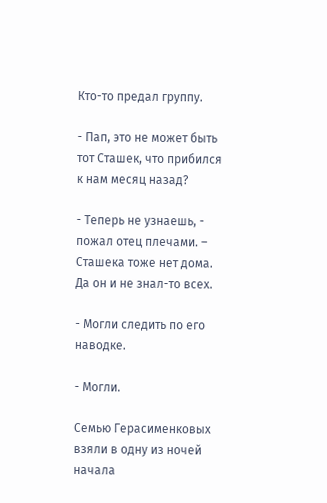Кто-то предал группу.

- Пап, это не может быть тот Сташек, что прибился к нам месяц назад?

- Теперь не узнаешь, - пожал отец плечами. – Сташека тоже нет дома. Да он и не знал-то всех.

- Могли следить по его наводке.

- Могли.

Семью Герасименковых взяли в одну из ночей начала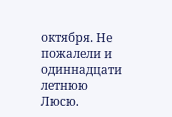октября. Не пожалели и одиннадцати летнюю Люсю.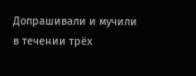Допрашивали и мучили в течении трёх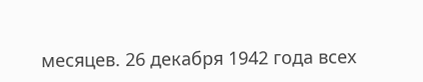месяцев. 26 декабря 1942 года всех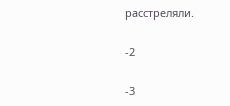расстреляли.

-2

-3